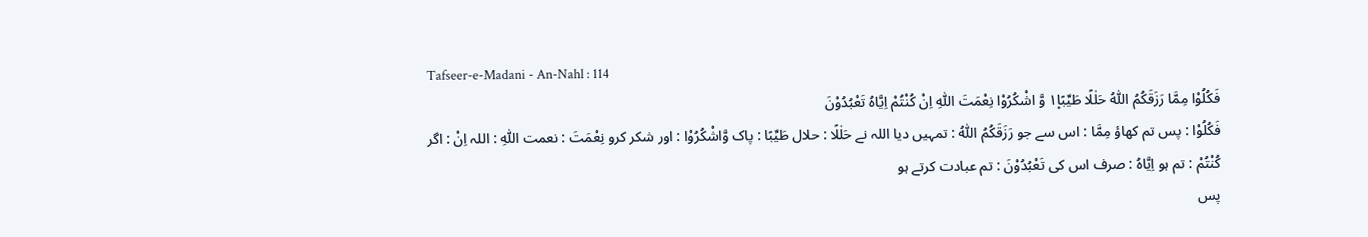Tafseer-e-Madani - An-Nahl : 114
فَكُلُوْا مِمَّا رَزَقَكُمُ اللّٰهُ حَلٰلًا طَیِّبًا١۪ وَّ اشْكُرُوْا نِعْمَتَ اللّٰهِ اِنْ كُنْتُمْ اِیَّاهُ تَعْبُدُوْنَ
فَكُلُوْا : پس تم کھاؤ مِمَّا : اس سے جو رَزَقَكُمُ اللّٰهُ : تمہیں دیا اللہ نے حَلٰلًا : حلال طَيِّبًا : پاک وَّاشْكُرُوْا : اور شکر کرو نِعْمَتَ : نعمت اللّٰهِ : اللہ اِنْ : اگر كُنْتُمْ : تم ہو اِيَّاهُ : صرف اس کی تَعْبُدُوْنَ : تم عبادت کرتے ہو
پس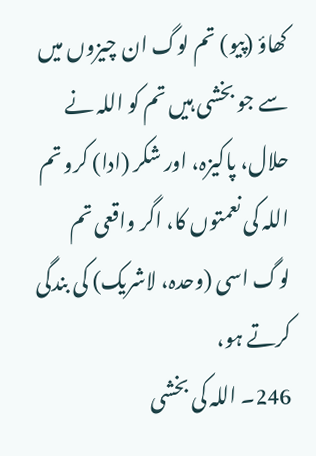کھاؤ (پیو) تم لوگ ان چیزوں میں سے جو بخشی ہیں تم کو اللہ نے حلال، پاکیزہ، اور شکر (ادا) کرو تم اللہ کی نعمتوں کا، اگر واقعی تم لوگ اسی (وحدہ، لاشریک) کی بندگی کرتے ہو،
246۔ اللہ کی بخشی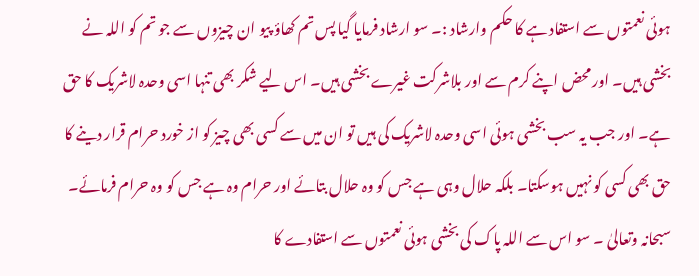ہوئی نعمتوں سے استفاد ہے کا حکم وارشاد :۔ سو ارشاد فرمایا گیا پس تم کھاؤ پیو ان چیزوں سے جو تم کو اللہ نے بخشی ہیں۔ اور محض اپنے کرم سے اور بلاشرکت غیرے بخشی ہیں۔ اس لیے شکر بھی تنہا اسی وحدہ لاشریک کا حق ہے۔ اور جب یہ سب بخشی ہوئی اسی وحدہ لاشریک کی ہیں تو ان میں سے کسی بھی چیز کو از خورد حرام قرار دینے کا حق بھی کسی کو نہیں ہوسکتا۔ بلکہ حلال وہی ہے جس کو وہ حلال بتائے اور حرام وہ ہے جس کو وہ حرام فرمائے۔ سبحانہ وتعالیٰ ۔ سو اس سے اللہ پاک کی بخشی ہوئی نعمتوں سے استفادے کا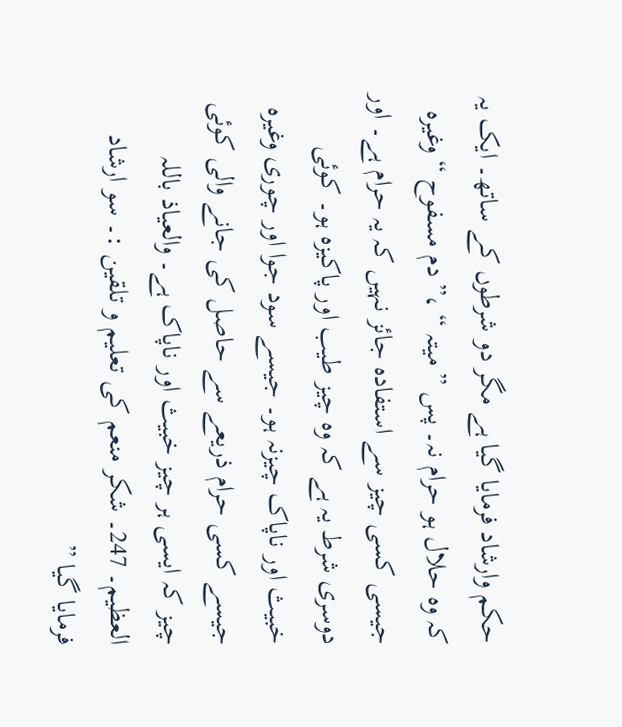حکم وارشاد فرمایا گیا ہے مگر دو شرطوں کے ساتھ۔ ایک یہ کہ وہ حلال ہو حرام نہ۔ پس ” میتہ “ ،” دم مسفوح “ وغیرہ جیسی کسی چیز سے استفادہ جائز نہیں کہ یہ حرام ہے۔ اور دوسری شرط یہ ہے کہ وہ چیز طیب اور پاکیزہ ہو۔ کوئی خبیث اور ناپاک چیزنہ ہو۔ جیسے سود جوا اور چوری وغیرہ جیسے کسی حرام ذریعے سے حاصل کی جانے والی کوئی چیز کہ ایسی ہر چیز خبیث اور ناپاک ہے۔ والعیاذ باللہ العظیم۔ 247۔ شکر منعم کی تعلیم و تلقین :۔ سو ارشاد فرمایا گیا ”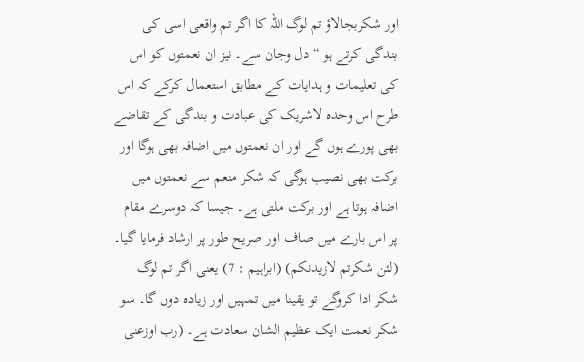اور شکربجالاؤ تم لوگ اللہ کا اگر تم واقعی اسی کی بندگی کرتے ہو “ دل وجان سے۔ نیز ان نعمتوں کو اس کی تعلیمات و ہدایات کے مطابق استعمال کرکے کہ اس طرح اس وحدہ لاشریک کی عبادت و بندگی کے تقاضے بھی پورے ہوں گے اور ان نعمتوں میں اضافہ بھی ہوگا اور برکت بھی نصیب ہوگی کہ شکر منعم سے نعمتوں میں اضافہ ہوتا ہے اور برکت ملتی ہے۔ جیسا کہ دوسرے مقام پر اس بارے میں صاف اور صریح طور پر ارشاد فرمایا گیا۔ (لئن شکرتم لازیدنکم) (ابراہیم : 7) یعنی اگر تم لوگ شکر ادا کروگے تو یقینا میں تمہیں اور زیادہ دوں گا۔ سو شکر نعمت ایک عظیم الشان سعادت ہے۔ (رب اوزعنی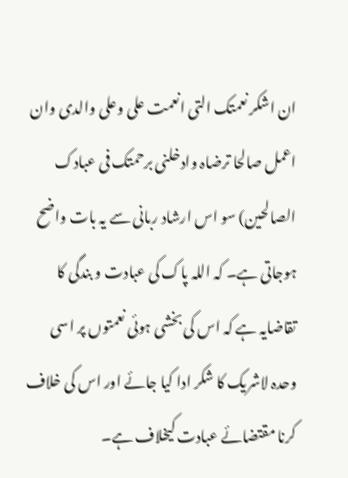ان اشکر نعمتک التی انعمت علی وعلی والدی وان اعمل صالحا ترضاہ وادخلنی برحمتک فی عبادک الصالحین) سو اس ارشاد ربانی سے یہ بات واضح ہوجاتی ہے۔ کہ اللہ پاک کی عبادت و بندگی کا تقاضایہ ہے کہ اس کی بخشی ہوئی نعمتوں پر اسی وحدہ لاشریک کا شکر ادا کیا جائے اور اس کی خلاف کرنا مقتضائے عبادت کیخلاف ہے۔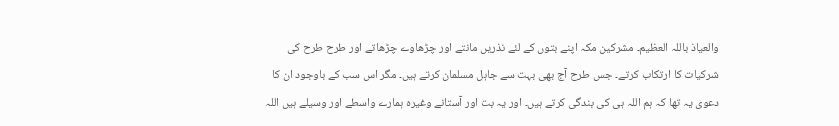والعیاذ باللہ العظیم۔ مشرکین مکہ اپنے بتوں کے لئے نذریں مانتے اور چڑھاوے چڑھاتے اور طرح طرح کی شرکیات کا ارتکاب کرتے۔ جس طرح آج بھی بہت سے جاہل مسلمان کرتے ہیں۔ مگر اس سب کے باوجود ان کا دعوی یہ تھا کہ ہم اللہ ہی کی بندگی کرتے ہیں۔ اور یہ بت اور آستانے وغیرہ ہمارے واسطے اور وسیلے ہیں اللہ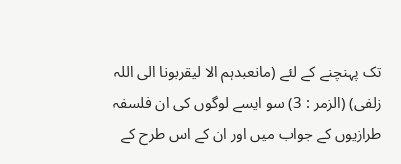تک پہنچنے کے لئے (مانعبدہم الا لیقربونا الی اللہ زلفی) (الزمر : 3) سو ایسے لوگوں کی ان فلسفہ طرازیوں کے جواب میں اور ان کے اس طرح کے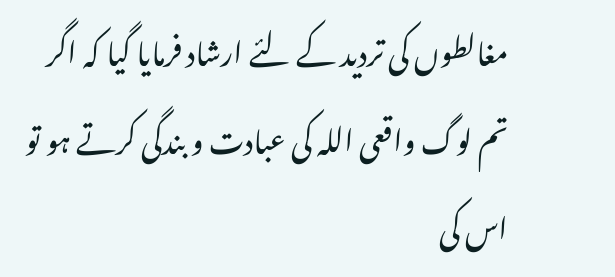مغالطوں کی تردید کے لئے ارشاد فرمایا گیا کہ اگر تم لوگ واقعی اللہ کی عبادت و بندگی کرتے ہو تو اس کی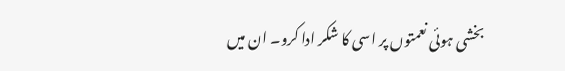بخشی ہوئی نعمتوں پر اسی کا شکر ادا کرو۔ ان میں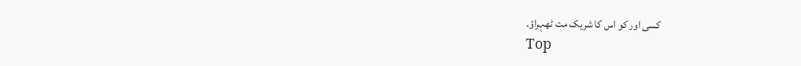کسی اور کو اس کا شریک مت ٹھہراؤ۔
Top